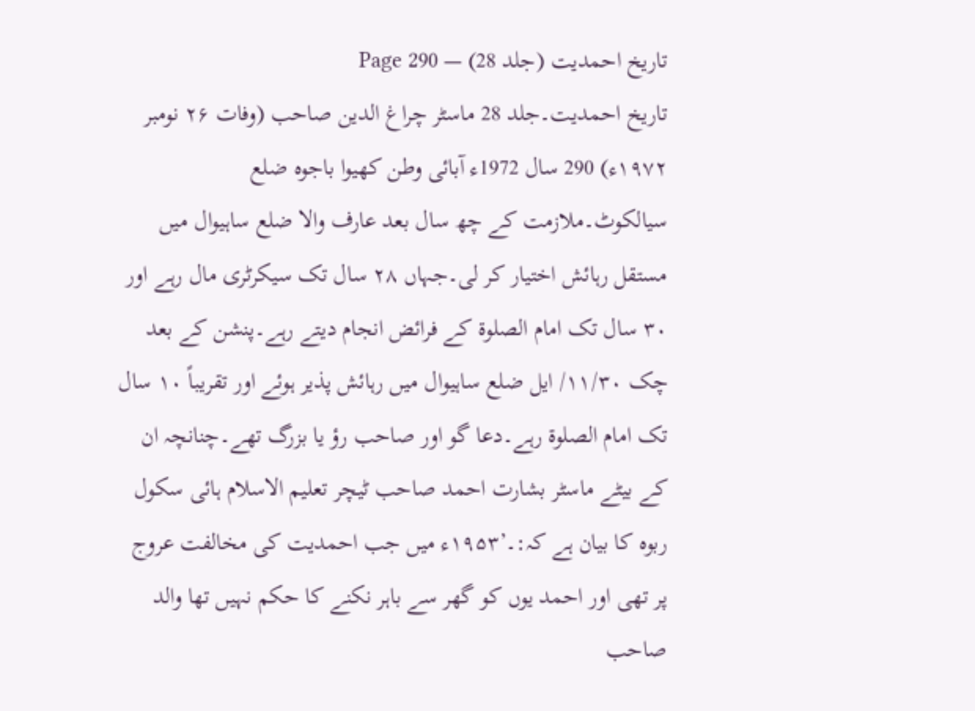تاریخ احمدیت (جلد 28) — Page 290
تاریخ احمدیت۔جلد 28 ماسٹر چراغ الدین صاحب (وفات ۲۶ نومبر ۱۹۷۲ء) 290 سال 1972ء آبائی وطن کھیوا باجوہ ضلع سیالکوٹ۔ملازمت کے چھ سال بعد عارف والا ضلع ساہیوال میں مستقل رہائش اختیار کر لی۔جہاں ۲۸ سال تک سیکرٹری مال رہے اور ۳۰ سال تک امام الصلوۃ کے فرائض انجام دیتے رہے۔پنشن کے بعد چک ۱۱/۳۰/ ایل ضلع ساہیوال میں رہائش پذیر ہوئے اور تقریباً ۱۰ سال تک امام الصلوۃ رہے۔دعا گو اور صاحب رؤ یا بزرگ تھے۔چنانچہ ان کے بیٹے ماسٹر بشارت احمد صاحب ٹیچر تعلیم الاسلام ہائی سکول ربوہ کا بیان ہے کہ:۔’۱۹۵۳ء میں جب احمدیت کی مخالفت عروج پر تھی اور احمد یوں کو گھر سے باہر نکنے کا حکم نہیں تھا والد صاحب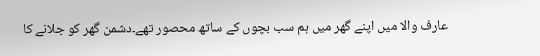عارف والا میں اپنے گھر میں ہم سب بچوں کے ساتھ محصور تھے۔دشمن گھر کو جلانے کا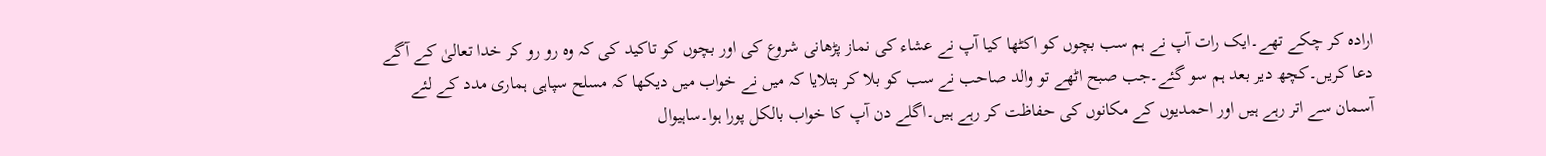ارادہ کر چکے تھے۔ایک رات آپ نے ہم سب بچوں کو اکٹھا کیا آپ نے عشاء کی نماز پڑھانی شروع کی اور بچوں کو تاکید کی کہ وہ رو رو کر خدا تعالیٰ کے آگے دعا کریں۔کچھ دیر بعد ہم سو گئے۔جب صبح اٹھے تو والد صاحب نے سب کو بلا کر بتلایا کہ میں نے خواب میں دیکھا کہ مسلح سپاہی ہماری مدد کے لئے آسمان سے اتر رہے ہیں اور احمدیوں کے مکانوں کی حفاظت کر رہے ہیں۔اگلے دن آپ کا خواب بالکل پورا ہوا۔ساہیوال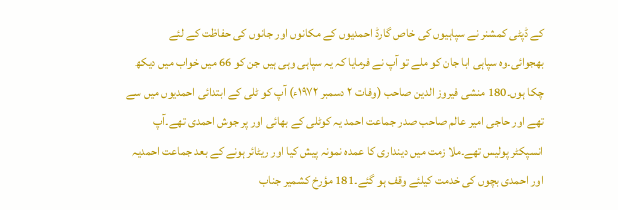کے ڈپٹی کمشنر نے سپاہیوں کی خاص گارڈ احمدیوں کے مکانوں اور جانوں کی حفاظت کے لئے بھجوائی۔وہ سپاہی ابا جان کو ملے تو آپ نے فرمایا کہ یہ سپاہی وہی ہیں جن کو 66 میں خواب میں دیکھ چکا ہوں۔180 منشی فیروز الدین صاحب (وفات ۲ دسمبر ۱۹۷۲ء) آپ کو ٹلی کے ابتدائی احمدیوں میں سے تھے اور حاجی امیر عالم صاحب صدر جماعت احمد یہ کوٹلی کے بھائی اور پر جوش احمدی تھے۔آپ انسپکٹر پولیس تھے۔ملا زمت میں دینداری کا عمدہ نمونہ پیش کیا اور ریٹائر ہونے کے بعد جماعت احمدیہ اور احمدی بچوں کی خدمت کیلئے وقف ہو گئے۔181 مؤرخ کشمیر جناب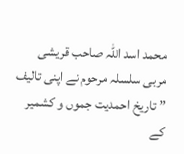محمد اسد اللہ صاحب قریشی مربی سلسلہ مرحوم نے اپنی تالیف ” تاریخ احمدیت جموں و کشمیر کے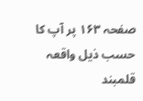صفحہ ۱۶۳ پر آپ کا حسب ذیل واقعہ قلمبند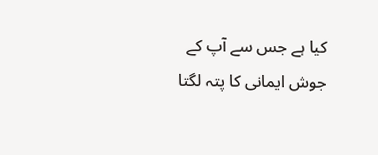کیا ہے جس سے آپ کے جوش ایمانی کا پتہ لگتا